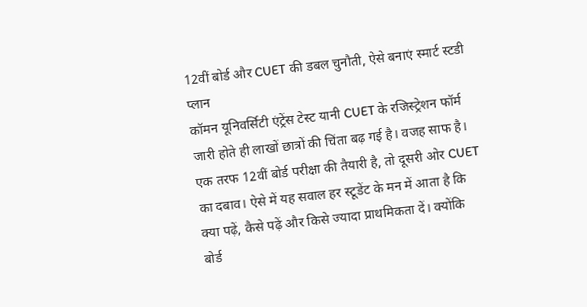12वीं बोर्ड और CUET की डबल चुनौती, ऐसे बनाएं स्मार्ट स्टडी प्लान
कॉमन यूनिवर्सिटी एंट्रेंस टेस्ट यानी CUET के रजिस्ट्रेशन फॉर्म जारी होते ही लाखों छात्रों की चिंता बढ़ गई है। वजह साफ है। एक तरफ 12वीं बोर्ड परीक्षा की तैयारी है, तो दूसरी ओर CUET का दबाव। ऐसे में यह सवाल हर स्टूडेंट के मन में आता है कि क्या पढ़ें, कैसे पढ़ें और किसे ज्यादा प्राथमिकता दें। क्योंकि बोर्ड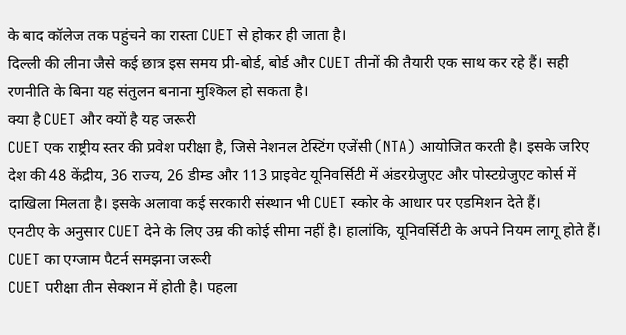के बाद कॉलेज तक पहुंचने का रास्ता CUET से होकर ही जाता है।
दिल्ली की लीना जैसे कई छात्र इस समय प्री-बोर्ड, बोर्ड और CUET तीनों की तैयारी एक साथ कर रहे हैं। सही रणनीति के बिना यह संतुलन बनाना मुश्किल हो सकता है।
क्या है CUET और क्यों है यह जरूरी
CUET एक राष्ट्रीय स्तर की प्रवेश परीक्षा है, जिसे नेशनल टेस्टिंग एजेंसी (NTA) आयोजित करती है। इसके जरिए देश की 48 केंद्रीय, 36 राज्य, 26 डीम्ड और 113 प्राइवेट यूनिवर्सिटी में अंडरग्रेजुएट और पोस्टग्रेजुएट कोर्स में दाखिला मिलता है। इसके अलावा कई सरकारी संस्थान भी CUET स्कोर के आधार पर एडमिशन देते हैं।
एनटीए के अनुसार CUET देने के लिए उम्र की कोई सीमा नहीं है। हालांकि, यूनिवर्सिटी के अपने नियम लागू होते हैं।
CUET का एग्जाम पैटर्न समझना जरूरी
CUET परीक्षा तीन सेक्शन में होती है। पहला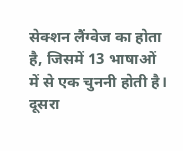सेक्शन लैंग्वेज का होता है, जिसमें 13 भाषाओं में से एक चुननी होती है। दूसरा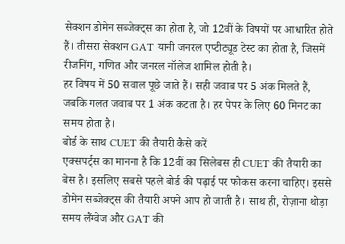सेक्शन डोमेन सब्जेक्ट्स का होता है, जो 12वीं के विषयों पर आधारित होते हैं। तीसरा सेक्शन GAT यानी जनरल एप्टीट्यूड टेस्ट का होता है, जिसमें रीजनिंग, गणित और जनरल नॉलेज शामिल होती है।
हर विषय में 50 सवाल पूछे जाते हैं। सही जवाब पर 5 अंक मिलते हैं, जबकि गलत जवाब पर 1 अंक कटता है। हर पेपर के लिए 60 मिनट का समय होता है।
बोर्ड के साथ CUET की तैयारी कैसे करें
एक्सपर्ट्स का मानना है कि 12वीं का सिलेबस ही CUET की तैयारी का बेस है। इसलिए सबसे पहले बोर्ड की पढ़ाई पर फोकस करना चाहिए। इससे डोमेन सब्जेक्ट्स की तैयारी अपने आप हो जाती है। साथ ही, रोज़ाना थोड़ा समय लैंग्वेज और GAT की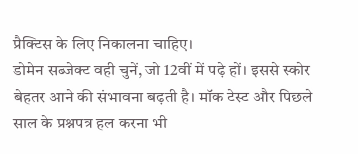प्रैक्टिस के लिए निकालना चाहिए।
डोमेन सब्जेक्ट वही चुनें, जो 12वीं में पढ़े हों। इससे स्कोर बेहतर आने की संभावना बढ़ती है। मॉक टेस्ट और पिछले साल के प्रश्नपत्र हल करना भी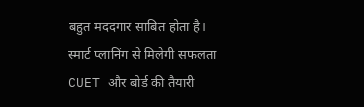बहुत मददगार साबित होता है।
स्मार्ट प्लानिंग से मिलेगी सफलता
CUET और बोर्ड की तैयारी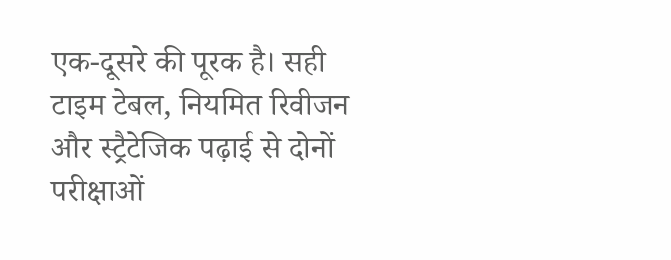एक-दूसरे की पूरक है। सही टाइम टेबल, नियमित रिवीजन और स्ट्रैटेजिक पढ़ाई से दोनों परीक्षाओं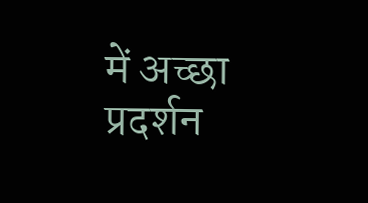में अच्छा प्रदर्शन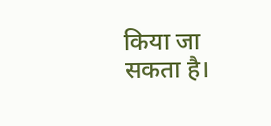किया जा सकता है।